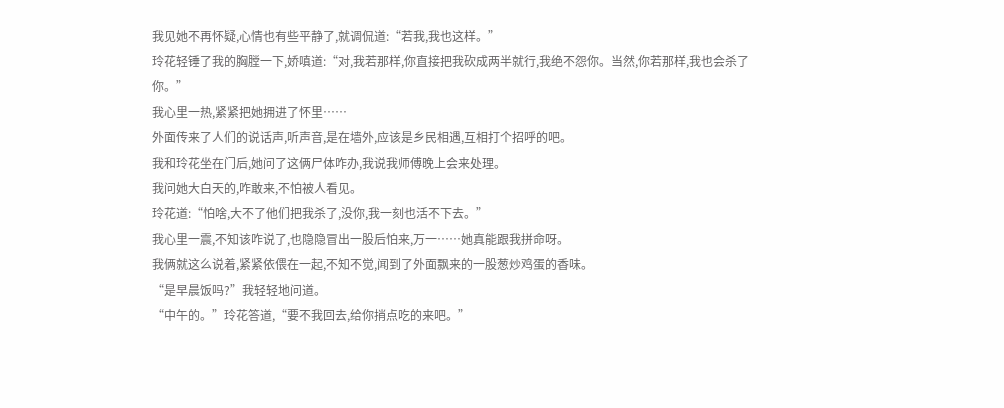我见她不再怀疑,心情也有些平静了,就调侃道:“若我,我也这样。”
玲花轻锤了我的胸膛一下,娇嗔道:“对,我若那样,你直接把我砍成两半就行,我绝不怨你。当然,你若那样,我也会杀了你。”
我心里一热,紧紧把她拥进了怀里……
外面传来了人们的说话声,听声音,是在墙外,应该是乡民相遇,互相打个招呼的吧。
我和玲花坐在门后,她问了这俩尸体咋办,我说我师傅晚上会来处理。
我问她大白天的,咋敢来,不怕被人看见。
玲花道:“怕啥,大不了他们把我杀了,没你,我一刻也活不下去。”
我心里一震,不知该咋说了,也隐隐冒出一股后怕来,万一……她真能跟我拼命呀。
我俩就这么说着,紧紧依偎在一起,不知不觉,闻到了外面飘来的一股葱炒鸡蛋的香味。
“是早晨饭吗?”我轻轻地问道。
“中午的。”玲花答道,“要不我回去,给你捎点吃的来吧。”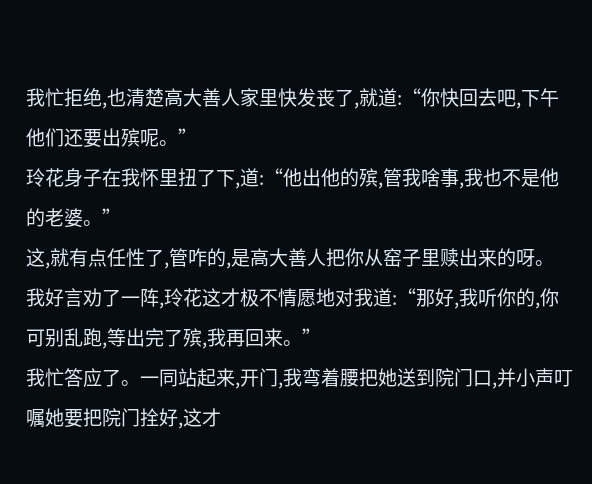我忙拒绝,也清楚高大善人家里快发丧了,就道:“你快回去吧,下午他们还要出殡呢。”
玲花身子在我怀里扭了下,道:“他出他的殡,管我啥事,我也不是他的老婆。”
这,就有点任性了,管咋的,是高大善人把你从窑子里赎出来的呀。
我好言劝了一阵,玲花这才极不情愿地对我道:“那好,我听你的,你可别乱跑,等出完了殡,我再回来。”
我忙答应了。一同站起来,开门,我弯着腰把她送到院门口,并小声叮嘱她要把院门拴好,这才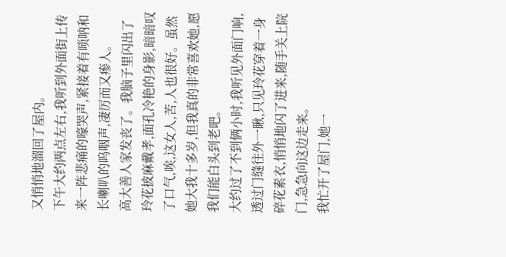又悄悄地溜回了屋内。
下午大约两点左右,我听到外面街上传来一阵悲痛的嚎哭声,紧接着有唢呐和长喇叭的呜咽声,凄厉而又瘆人。
高大善人家发丧了。我脑子里闪出了玲花披麻戴孝,面孔冷艳的身影,暗暗叹了口气,唉,这女人,苦,人也很好。虽然她大我十多岁,但我真的非常喜欢她,愿我们能白头到老吧。
大约过了不到俩小时,我听见外面门响,透过门缝往外一瞅,只见玲花穿着一身碎花素衣,悄悄地闪了进来,随手关上院门,急急向这边走来。
我忙开了屋门,她一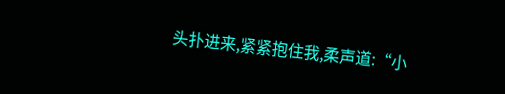头扑进来,紧紧抱住我,柔声道:“小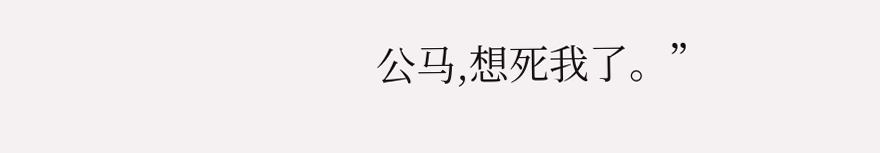公马,想死我了。”